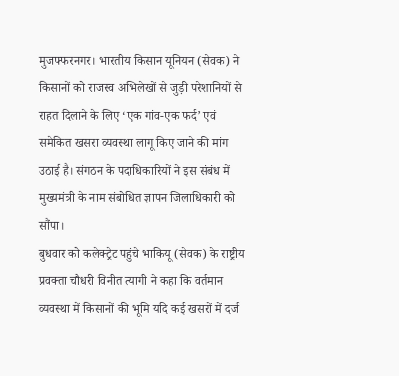मुजफ्फरनगर। भारतीय किसान यूनियन (सेवक) ने किसानों को राजस्व अभिलेखों से जुड़ी परेशानियों से राहत दिलाने के लिए ‘एक गांव-एक फर्द’ एवं समेकित खसरा व्यवस्था लागू किए जाने की मांग उठाई है। संगठन के पदाधिकारियों ने इस संबंध में मुख्यमंत्री के नाम संबोधित ज्ञापन जिलाधिकारी को सौंपा।
बुधवार को कलेक्ट्रेट पहुंचे भाकियू (सेवक) के राष्ट्रीय प्रवक्ता चौधरी विनीत त्यागी ने कहा कि वर्तमान व्यवस्था में किसानों की भूमि यदि कई खसरों में दर्ज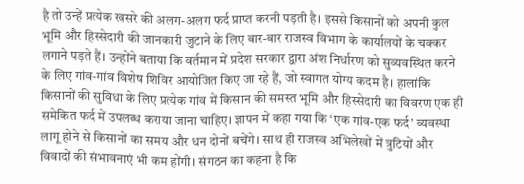है तो उन्हें प्रत्येक खसरे की अलग-अलग फर्द प्राप्त करनी पड़ती है। इससे किसानों को अपनी कुल भूमि और हिस्सेदारी की जानकारी जुटाने के लिए बार-बार राजस्व विभाग के कार्यालयों के चक्कर लगाने पड़ते हैं। उन्होंने बताया कि वर्तमान में प्रदेश सरकार द्वारा अंश निर्धारण को सुव्यवस्थित करने के लिए गांव-गांव विशेष शिविर आयोजित किए जा रहे हैं, जो स्वागत योग्य कदम है। हालांकि किसानों की सुविधा के लिए प्रत्येक गांव में किसान की समस्त भूमि और हिस्सेदारी का विवरण एक ही समेकित फर्द में उपलब्ध कराया जाना चाहिए। ज्ञापन में कहा गया कि ‘एक गांव-एक फर्द’ व्यवस्था लागू होने से किसानों का समय और धन दोनों बचेंगे। साथ ही राजस्व अभिलेखों में त्रुटियों और विवादों की संभावनाएं भी कम होंगी। संगठन का कहना है कि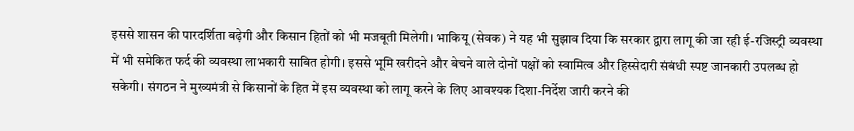इससे शासन की पारदर्शिता बढ़ेगी और किसान हितों को भी मजबूती मिलेगी। भाकियू (सेवक) ने यह भी सुझाव दिया कि सरकार द्वारा लागू की जा रही ई-रजिस्ट्री व्यवस्था में भी समेकित फर्द की व्यवस्था लाभकारी साबित होगी। इससे भूमि खरीदने और बेचने वाले दोनों पक्षों को स्वामित्व और हिस्सेदारी संबंधी स्पष्ट जानकारी उपलब्ध हो सकेगी। संगठन ने मुख्यमंत्री से किसानों के हित में इस व्यवस्था को लागू करने के लिए आवश्यक दिशा-निर्देश जारी करने की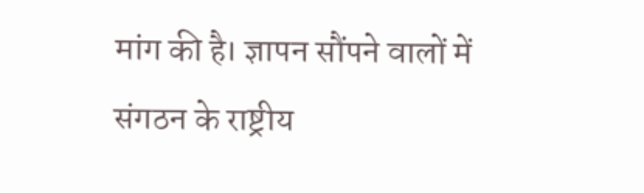मांग की है। ज्ञापन सौंपने वालों में संगठन के राष्ट्रीय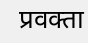प्रवक्ता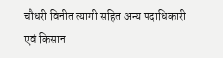चौधरी विनीत त्यागी सहित अन्य पदाधिकारी एवं किसान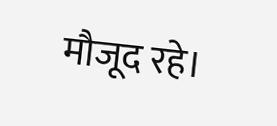मौजूद रहे।